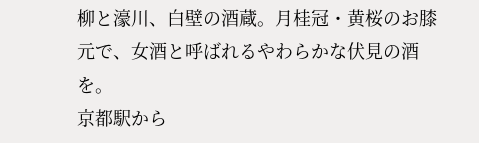柳と濠川、白壁の酒蔵。月桂冠・黄桜のお膝元で、女酒と呼ばれるやわらかな伏見の酒を。
京都駅から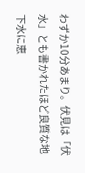わずか10分あまり。伏見は「伏水」とも書かれたほど良質な地下水に恵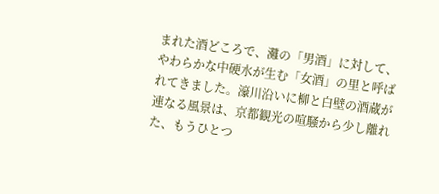まれた酒どころで、灘の「男酒」に対して、やわらかな中硬水が生む「女酒」の里と呼ばれてきました。濠川沿いに柳と白壁の酒蔵が連なる風景は、京都観光の喧騒から少し離れた、もうひとつ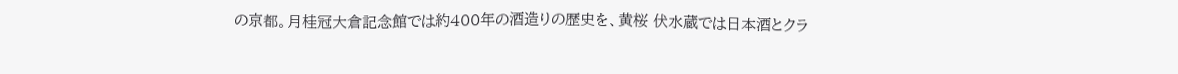の京都。月桂冠大倉記念館では約400年の酒造りの歴史を、黄桜 伏水蔵では日本酒とクラ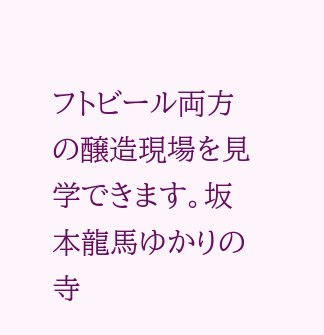フトビール両方の醸造現場を見学できます。坂本龍馬ゆかりの寺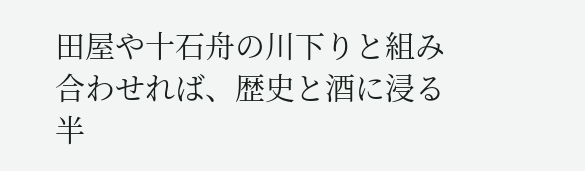田屋や十石舟の川下りと組み合わせれば、歴史と酒に浸る半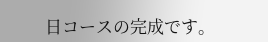日コースの完成です。